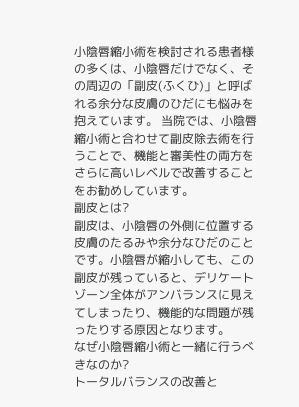小陰唇縮小術を検討される患者様の多くは、小陰唇だけでなく、その周辺の「副皮(ふくひ)」と呼ばれる余分な皮膚のひだにも悩みを抱えています。 当院では、小陰唇縮小術と合わせて副皮除去術を行うことで、機能と審美性の両方をさらに高いレベルで改善することをお勧めしています。
副皮とは?
副皮は、小陰唇の外側に位置する皮膚のたるみや余分なひだのことです。小陰唇が縮小しても、この副皮が残っていると、デリケートゾーン全体がアンバランスに見えてしまったり、機能的な問題が残ったりする原因となります。
なぜ小陰唇縮小術と一緒に行うべきなのか?
トータルバランスの改善と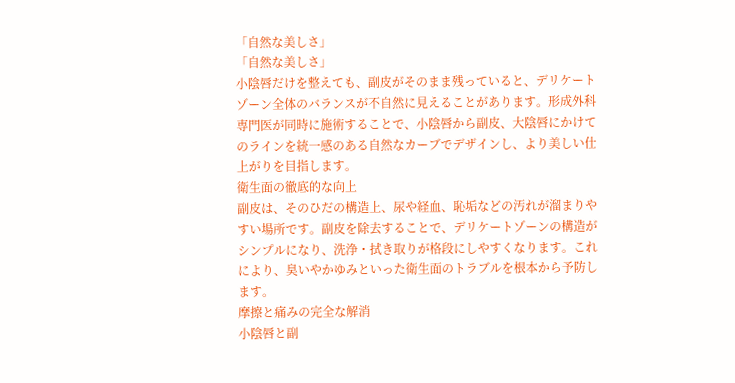「自然な美しさ」
「自然な美しさ」
小陰唇だけを整えても、副皮がそのまま残っていると、デリケートゾーン全体のバランスが不自然に見えることがあります。形成外科専門医が同時に施術することで、小陰唇から副皮、大陰唇にかけてのラインを統一感のある自然なカーブでデザインし、より美しい仕上がりを目指します。
衛生面の徹底的な向上
副皮は、そのひだの構造上、尿や経血、恥垢などの汚れが溜まりやすい場所です。副皮を除去することで、デリケートゾーンの構造がシンプルになり、洗浄・拭き取りが格段にしやすくなります。これにより、臭いやかゆみといった衛生面のトラブルを根本から予防します。
摩擦と痛みの完全な解消
小陰唇と副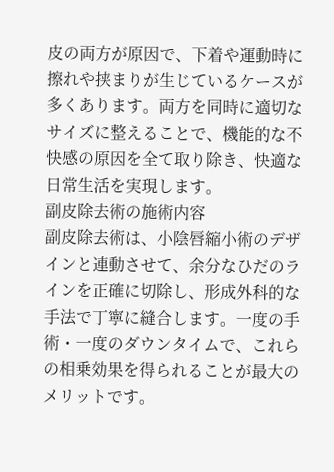皮の両方が原因で、下着や運動時に擦れや挟まりが生じているケースが多くあります。両方を同時に適切なサイズに整えることで、機能的な不快感の原因を全て取り除き、快適な日常生活を実現します。
副皮除去術の施術内容
副皮除去術は、小陰唇縮小術のデザインと連動させて、余分なひだのラインを正確に切除し、形成外科的な手法で丁寧に縫合します。一度の手術・一度のダウンタイムで、これらの相乗効果を得られることが最大のメリットです。